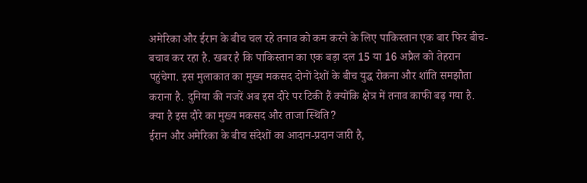अमेरिका और ईरान के बीच चल रहे तनाव को कम करने के लिए पाकिस्तान एक बार फिर बीच-बचाव कर रहा है. खबर है कि पाकिस्तान का एक बड़ा दल 15 या 16 अप्रैल को तेहरान पहुंचेगा. इस मुलाकात का मुख्य मकसद दोनों देशों के बीच युद्ध रोकना और शांति समझौता कराना है. दुनिया की नजरें अब इस दौरे पर टिकी हैं क्योंकि क्षेत्र में तनाव काफी बढ़ गया है.
क्या है इस दौरे का मुख्य मकसद और ताजा स्थिति?
ईरान और अमेरिका के बीच संदेशों का आदान-प्रदान जारी है,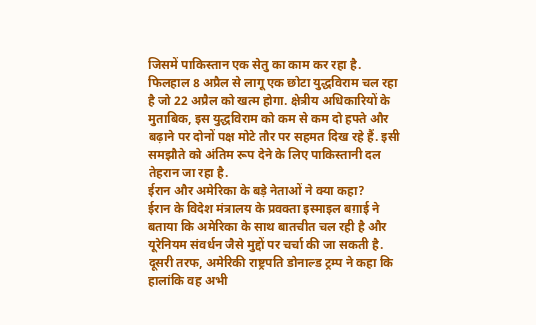जिसमें पाकिस्तान एक सेतु का काम कर रहा है. फिलहाल 8 अप्रैल से लागू एक छोटा युद्धविराम चल रहा है जो 22 अप्रैल को खत्म होगा. क्षेत्रीय अधिकारियों के मुताबिक, इस युद्धविराम को कम से कम दो हफ्ते और बढ़ाने पर दोनों पक्ष मोटे तौर पर सहमत दिख रहे हैं. इसी समझौते को अंतिम रूप देने के लिए पाकिस्तानी दल तेहरान जा रहा है.
ईरान और अमेरिका के बड़े नेताओं ने क्या कहा?
ईरान के विदेश मंत्रालय के प्रवक्ता इस्माइल बग़ाई ने बताया कि अमेरिका के साथ बातचीत चल रही है और यूरेनियम संवर्धन जैसे मुद्दों पर चर्चा की जा सकती है. दूसरी तरफ, अमेरिकी राष्ट्रपति डोनाल्ड ट्रम्प ने कहा कि हालांकि वह अभी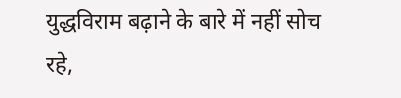युद्धविराम बढ़ाने के बारे में नहीं सोच रहे,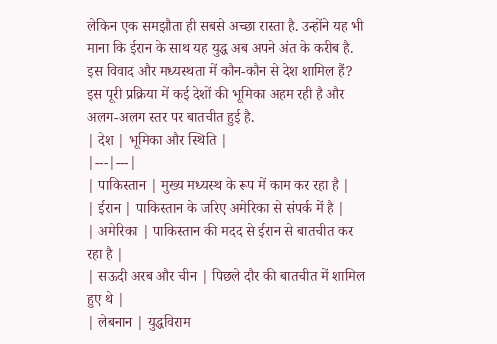लेकिन एक समझौता ही सबसे अच्छा रास्ता है. उन्होंने यह भी माना कि ईरान के साथ यह युद्ध अब अपने अंत के करीब है.
इस विवाद और मध्यस्थता में कौन-कौन से देश शामिल हैं?
इस पूरी प्रक्रिया में कई देशों की भूमिका अहम रही है और अलग-अलग स्तर पर बातचीत हुई है.
| देश | भूमिका और स्थिति |
|---|---|
| पाकिस्तान | मुख्य मध्यस्थ के रूप में काम कर रहा है |
| ईरान | पाकिस्तान के जरिए अमेरिका से संपर्क में है |
| अमेरिका | पाकिस्तान की मदद से ईरान से बातचीत कर रहा है |
| सऊदी अरब और चीन | पिछले दौर की बातचीत में शामिल हुए थे |
| लेबनान | युद्धविराम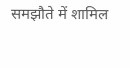समझौते में शामिल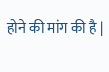होने की मांग की है |